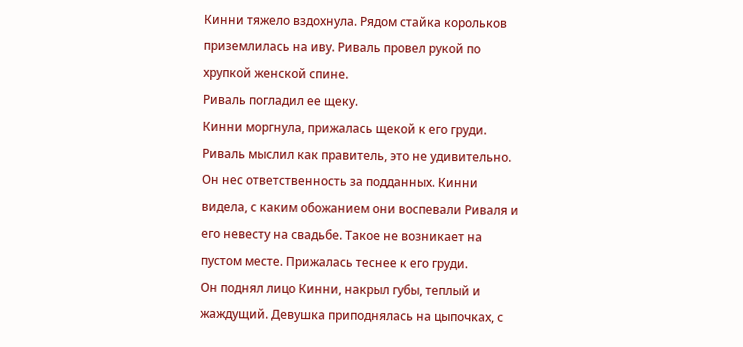Кинни тяжело вздохнула. Рядом стайка корольков приземлилась на иву. Риваль провел рукой по хрупкой женской спине.
Риваль погладил ее щеку.
Кинни моргнула, прижалась щекой к его груди.
Риваль мыслил как правитель, это не удивительно. Он нес ответственность за подданных. Кинни видела, с каким обожанием они воспевали Риваля и его невесту на свадьбе. Такое не возникает на пустом месте. Прижалась теснее к его груди.
Он поднял лицо Кинни, накрыл губы, теплый и жаждущий. Девушка приподнялась на цыпочках, с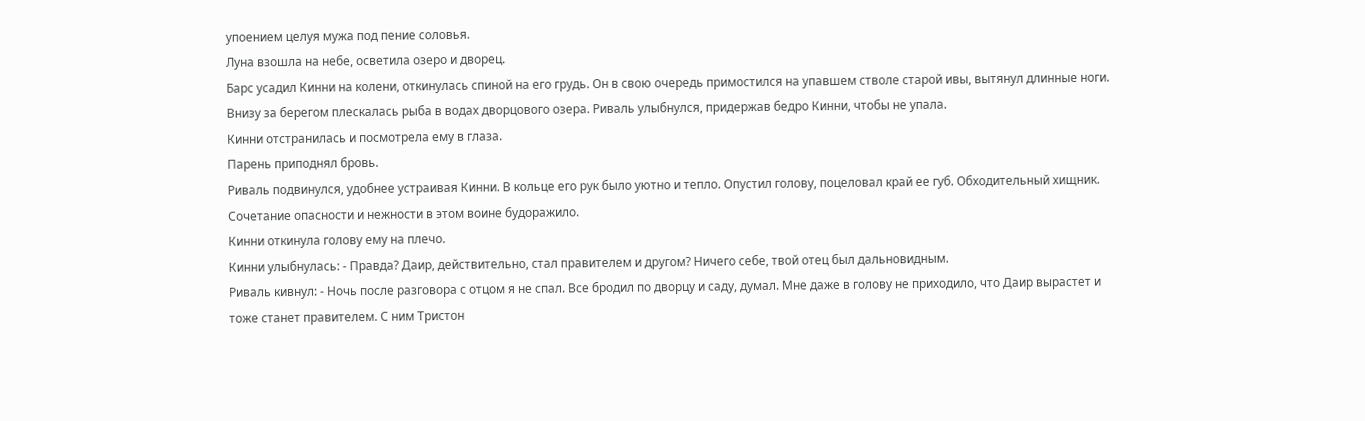упоением целуя мужа под пение соловья.
Луна взошла на небе, осветила озеро и дворец.
Барс усадил Кинни на колени, откинулась спиной на его грудь. Он в свою очередь примостился на упавшем стволе старой ивы, вытянул длинные ноги. Внизу за берегом плескалась рыба в водах дворцового озера. Риваль улыбнулся, придержав бедро Кинни, чтобы не упала.
Кинни отстранилась и посмотрела ему в глаза.
Парень приподнял бровь.
Риваль подвинулся, удобнее устраивая Кинни. В кольце его рук было уютно и тепло. Опустил голову, поцеловал край ее губ. Обходительный хищник. Сочетание опасности и нежности в этом воине будоражило.
Кинни откинула голову ему на плечо.
Кинни улыбнулась: - Правда? Даир, действительно, стал правителем и другом? Ничего себе, твой отец был дальновидным.
Риваль кивнул: - Ночь после разговора с отцом я не спал. Все бродил по дворцу и саду, думал. Мне даже в голову не приходило, что Даир вырастет и тоже станет правителем. С ним Тристон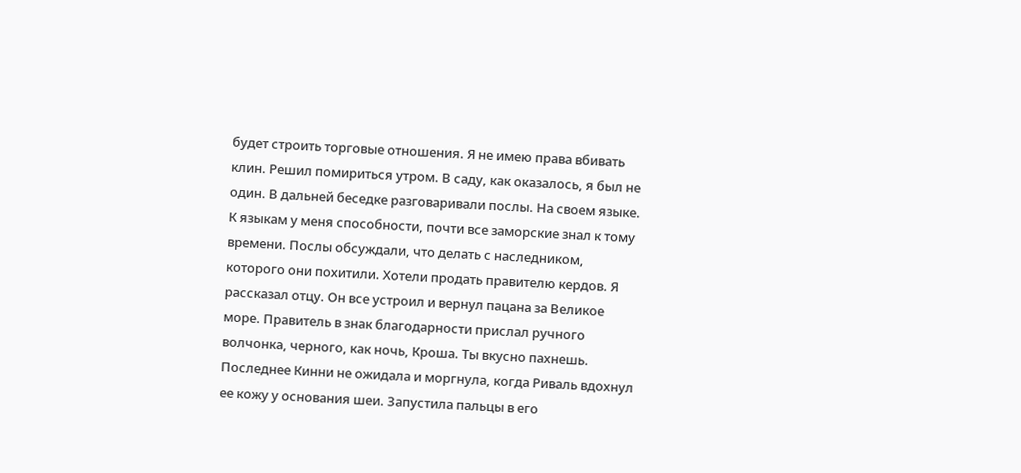будет строить торговые отношения. Я не имею права вбивать клин. Решил помириться утром. В саду, как оказалось, я был не один. В дальней беседке разговаривали послы. На своем языке. К языкам у меня способности, почти все заморские знал к тому времени. Послы обсуждали, что делать с наследником, которого они похитили. Хотели продать правителю кердов. Я рассказал отцу. Он все устроил и вернул пацана за Великое море. Правитель в знак благодарности прислал ручного волчонка, черного, как ночь, Кроша. Ты вкусно пахнешь.
Последнее Кинни не ожидала и моргнула, когда Риваль вдохнул ее кожу у основания шеи. Запустила пальцы в его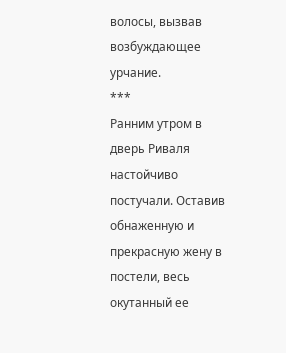волосы, вызвав возбуждающее урчание.
***
Ранним утром в дверь Риваля настойчиво постучали. Оставив обнаженную и прекрасную жену в постели, весь окутанный ее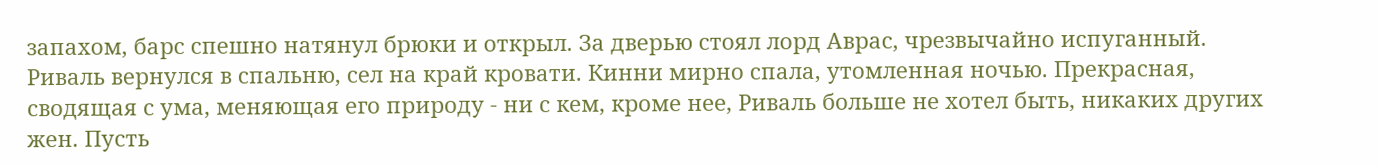запахом, барс спешно натянул брюки и открыл. За дверью стоял лорд Аврас, чрезвычайно испуганный.
Риваль вернулся в спальню, сел на край кровати. Кинни мирно спала, утомленная ночью. Прекрасная, сводящая с ума, меняющая его природу - ни с кем, кроме нее, Риваль больше не хотел быть, никаких других жен. Пусть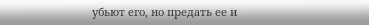убьют его, но предать ее и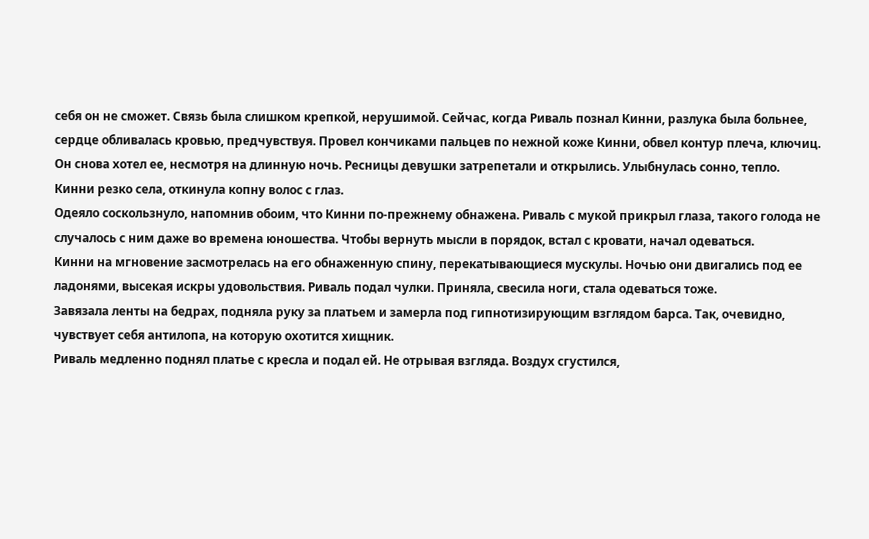себя он не сможет. Связь была слишком крепкой, нерушимой. Сейчас, когда Риваль познал Кинни, разлука была больнее, сердце обливалась кровью, предчувствуя. Провел кончиками пальцев по нежной коже Кинни, обвел контур плеча, ключиц. Он снова хотел ее, несмотря на длинную ночь. Ресницы девушки затрепетали и открылись. Улыбнулась сонно, тепло.
Кинни резко села, откинула копну волос с глаз.
Одеяло соскользнуло, напомнив обоим, что Кинни по-прежнему обнажена. Риваль с мукой прикрыл глаза, такого голода не случалось с ним даже во времена юношества. Чтобы вернуть мысли в порядок, встал с кровати, начал одеваться.
Кинни на мгновение засмотрелась на его обнаженную спину, перекатывающиеся мускулы. Ночью они двигались под ее ладонями, высекая искры удовольствия. Риваль подал чулки. Приняла, свесила ноги, стала одеваться тоже.
Завязала ленты на бедрах, подняла руку за платьем и замерла под гипнотизирующим взглядом барса. Так, очевидно, чувствует себя антилопа, на которую охотится хищник.
Риваль медленно поднял платье с кресла и подал ей. Не отрывая взгляда. Воздух сгустился,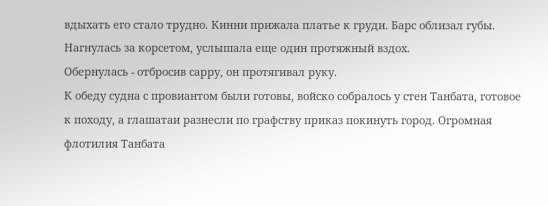вдыхать его стало трудно. Кинни прижала платье к груди. Барс облизал губы.
Нагнулась за корсетом, услышала еще один протяжный вздох.
Обернулась - отбросив сарру, он протягивал руку.
К обеду судна с провиантом были готовы, войско собралось у стен Танбата, готовое к походу, а глашатаи разнесли по графству приказ покинуть город. Огромная флотилия Танбата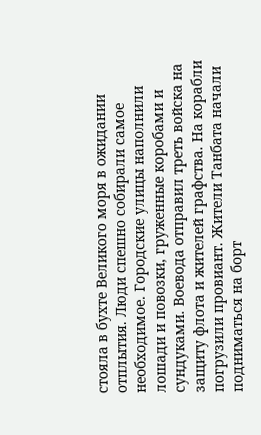стояла в бухте Великого моря в ожидании отплытия. Люди спешно собирали самое необходимое. Городские улицы наполнили лошади и повозки, груженные коробами и сундуками. Воевода отправил треть войска на защиту флота и жителей графства. На корабли погрузили провиант. Жители Танбата начали подниматься на борт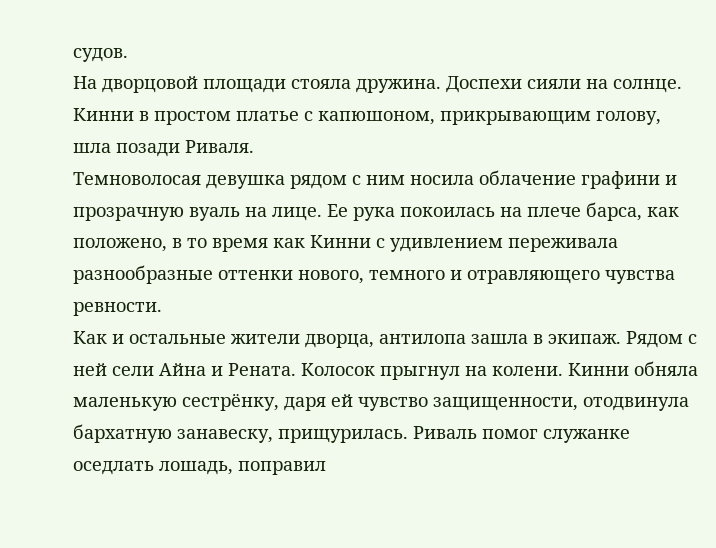судов.
На дворцовой площади стояла дружина. Доспехи сияли на солнце. Кинни в простом платье с капюшоном, прикрывающим голову, шла позади Риваля.
Темноволосая девушка рядом с ним носила облачение графини и прозрачную вуаль на лице. Ее рука покоилась на плече барса, как положено, в то время как Кинни с удивлением переживала разнообразные оттенки нового, темного и отравляющего чувства ревности.
Как и остальные жители дворца, антилопа зашла в экипаж. Рядом с ней сели Айна и Рената. Колосок прыгнул на колени. Кинни обняла маленькую сестрёнку, даря ей чувство защищенности, отодвинула бархатную занавеску, прищурилась. Риваль помог служанке оседлать лошадь, поправил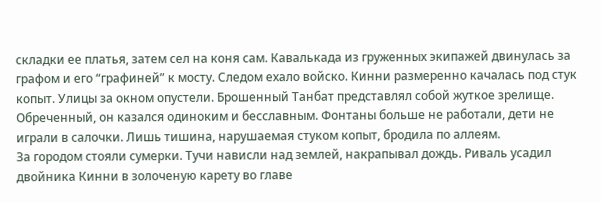складки ее платья, затем сел на коня сам. Кавалькада из груженных экипажей двинулась за графом и его “графиней” к мосту. Следом ехало войско. Кинни размеренно качалась под стук копыт. Улицы за окном опустели. Брошенный Танбат представлял собой жуткое зрелище. Обреченный, он казался одиноким и бесславным. Фонтаны больше не работали, дети не играли в салочки. Лишь тишина, нарушаемая стуком копыт, бродила по аллеям.
За городом стояли сумерки. Тучи нависли над землей, накрапывал дождь. Риваль усадил двойника Кинни в золоченую карету во главе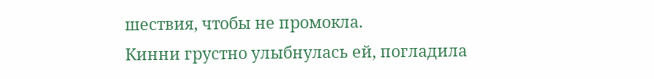шествия, чтобы не промокла.
Кинни грустно улыбнулась ей, погладила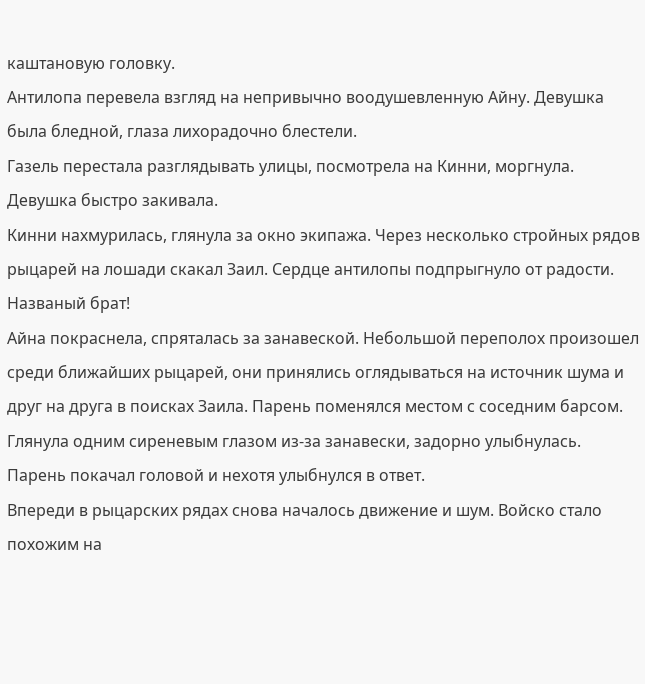каштановую головку.
Антилопа перевела взгляд на непривычно воодушевленную Айну. Девушка была бледной, глаза лихорадочно блестели.
Газель перестала разглядывать улицы, посмотрела на Кинни, моргнула.
Девушка быстро закивала.
Кинни нахмурилась, глянула за окно экипажа. Через несколько стройных рядов рыцарей на лошади скакал Заил. Сердце антилопы подпрыгнуло от радости. Названый брат!
Айна покраснела, спряталась за занавеской. Небольшой переполох произошел среди ближайших рыцарей, они принялись оглядываться на источник шума и друг на друга в поисках Заила. Парень поменялся местом с соседним барсом.
Глянула одним сиреневым глазом из-за занавески, задорно улыбнулась.
Парень покачал головой и нехотя улыбнулся в ответ.
Впереди в рыцарских рядах снова началось движение и шум. Войско стало похожим на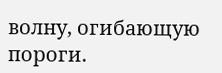волну, огибающую пороги.